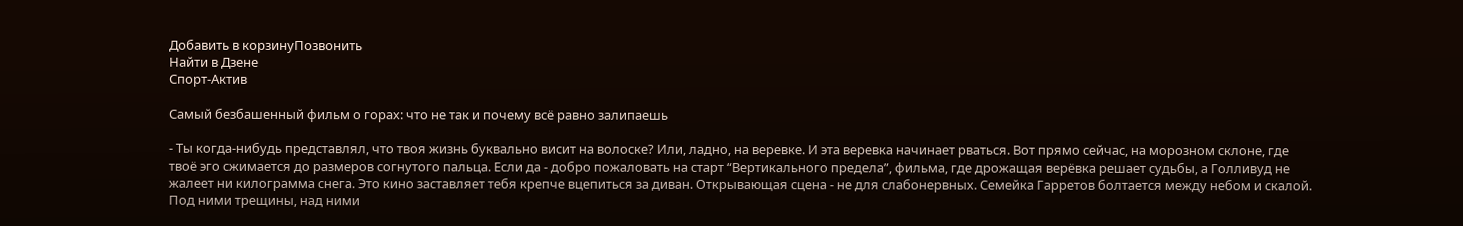Добавить в корзинуПозвонить
Найти в Дзене
Спорт-Актив

Самый безбашенный фильм о горах: что не так и почему всё равно залипаешь

- Ты когда-нибудь представлял, что твоя жизнь буквально висит на волоске? Или, ладно, на веревке. И эта веревка начинает рваться. Вот прямо сейчас, на морозном склоне, где твоё эго сжимается до размеров согнутого пальца. Если да - добро пожаловать на старт “Вертикального предела”, фильма, где дрожащая верёвка решает судьбы, а Голливуд не жалеет ни килограмма снега. Это кино заставляет тебя крепче вцепиться за диван. Открывающая сцена - не для слабонервных. Семейка Гарретов болтается между небом и скалой. Под ними трещины, над ними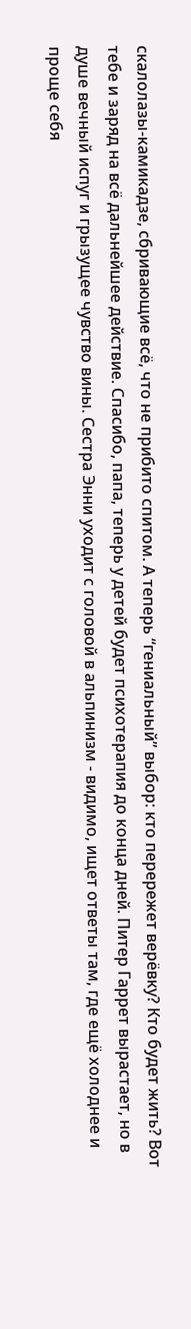скалолазы-камикадзе, сбривающие всё, что не прибито спитом. А теперь “гениальный” выбор: кто перережет верёвку? Кто будет жить? Вот тебе и заряд на всё дальнейшее действие. Спасибо, папа, теперь у детей будет психотерапия до конца дней. Питер Гаррет вырастает, но в душе вечный испуг и грызущее чувство вины. Сестра Энни уходит с головой в альпинизм - видимо, ищет ответы там, где ещё холоднее и проще себя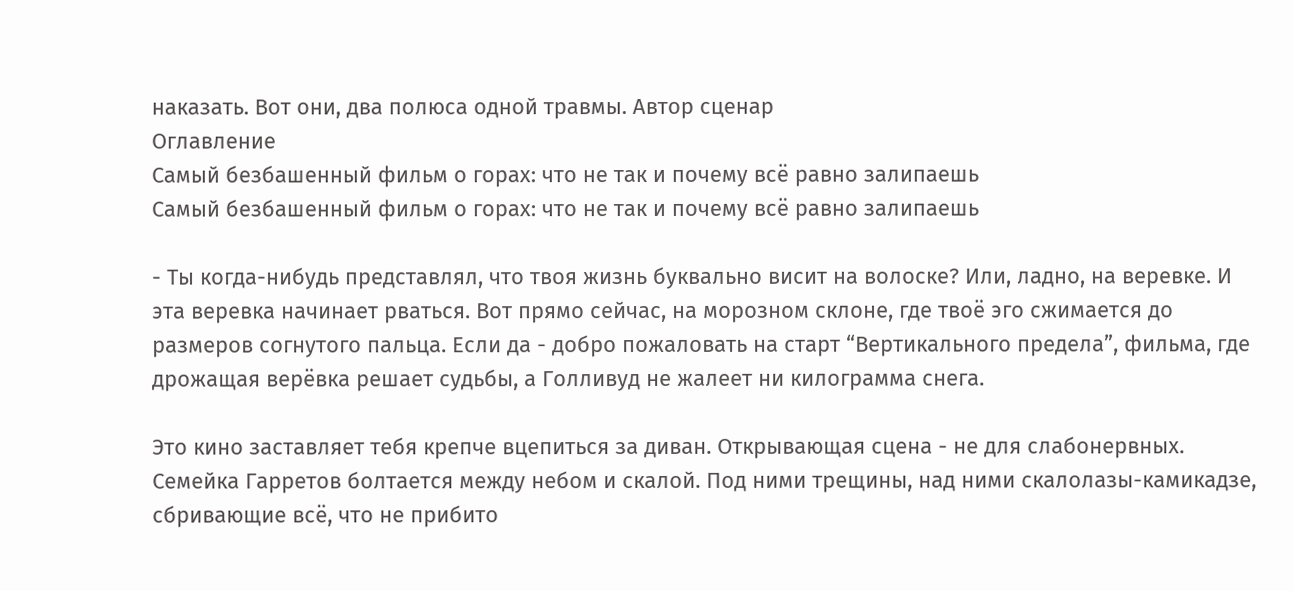наказать. Вот они, два полюса одной травмы. Автор сценар
Оглавление
Самый безбашенный фильм о горах: что не так и почему всё равно залипаешь
Самый безбашенный фильм о горах: что не так и почему всё равно залипаешь

- Ты когда-нибудь представлял, что твоя жизнь буквально висит на волоске? Или, ладно, на веревке. И эта веревка начинает рваться. Вот прямо сейчас, на морозном склоне, где твоё эго сжимается до размеров согнутого пальца. Если да - добро пожаловать на старт “Вертикального предела”, фильма, где дрожащая верёвка решает судьбы, а Голливуд не жалеет ни килограмма снега.

Это кино заставляет тебя крепче вцепиться за диван. Открывающая сцена - не для слабонервных. Семейка Гарретов болтается между небом и скалой. Под ними трещины, над ними скалолазы-камикадзе, сбривающие всё, что не прибито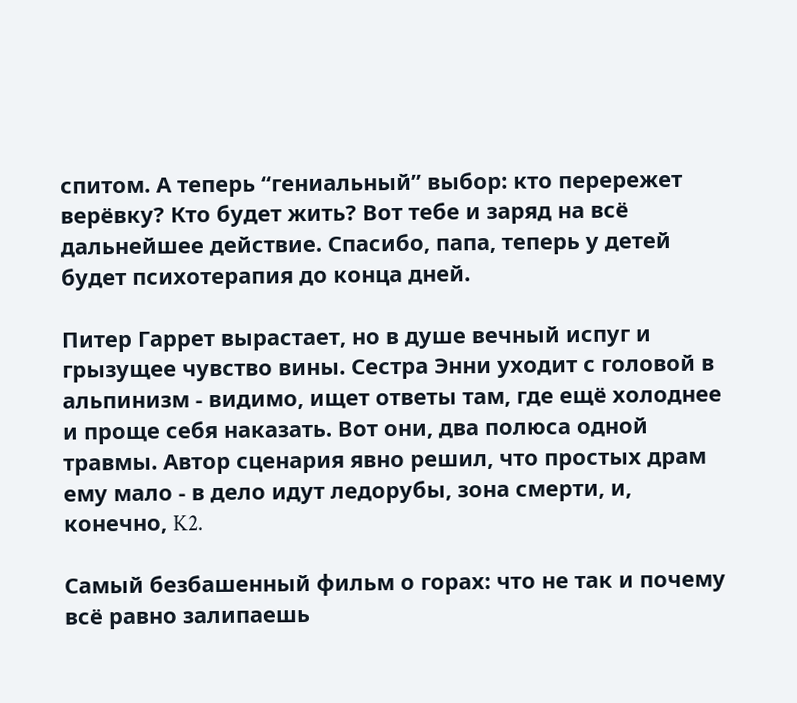спитом. А теперь “гениальный” выбор: кто перережет верёвку? Кто будет жить? Вот тебе и заряд на всё дальнейшее действие. Спасибо, папа, теперь у детей будет психотерапия до конца дней.

Питер Гаррет вырастает, но в душе вечный испуг и грызущее чувство вины. Сестра Энни уходит с головой в альпинизм - видимо, ищет ответы там, где ещё холоднее и проще себя наказать. Вот они, два полюса одной травмы. Автор сценария явно решил, что простых драм ему мало - в дело идут ледорубы, зона смерти, и, конечно, K2.

Самый безбашенный фильм о горах: что не так и почему всё равно залипаешь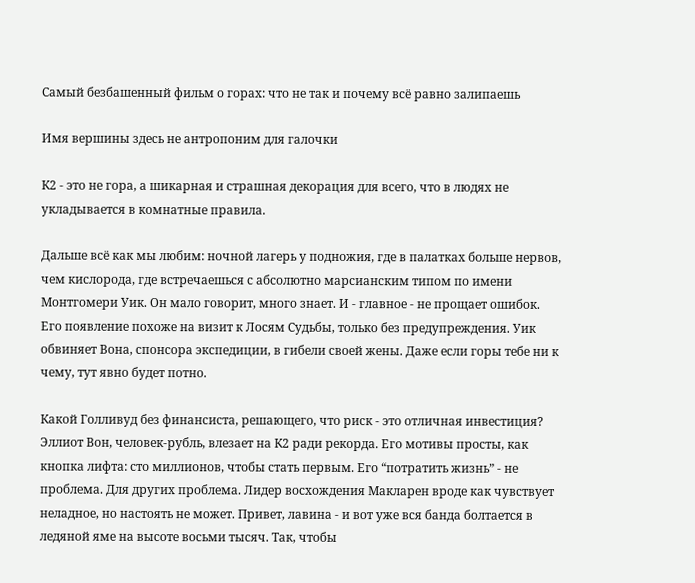Самый безбашенный фильм о горах: что не так и почему всё равно залипаешь

Имя вершины здесь не антропоним для галочки

К2 - это не гора, а шикарная и страшная декорация для всего, что в людях не укладывается в комнатные правила.

Дальше всё как мы любим: ночной лагерь у подножия, где в палатках больше нервов, чем кислорода, где встречаешься с абсолютно марсианским типом по имени Монтгомери Уик. Он мало говорит, много знает. И - главное - не прощает ошибок. Его появление похоже на визит к Лосям Судьбы, только без предупреждения. Уик обвиняет Вона, спонсора экспедиции, в гибели своей жены. Даже если горы тебе ни к чему, тут явно будет потно.

Какой Голливуд без финансиста, решающего, что риск - это отличная инвестиция? Эллиот Вон, человек-рубль, влезает на К2 ради рекорда. Его мотивы просты, как кнопка лифта: сто миллионов, чтобы стать первым. Его “потратить жизнь” - не проблема. Для других проблема. Лидер восхождения Макларен вроде как чувствует неладное, но настоять не может. Привет, лавина - и вот уже вся банда болтается в ледяной яме на высоте восьми тысяч. Так, чтобы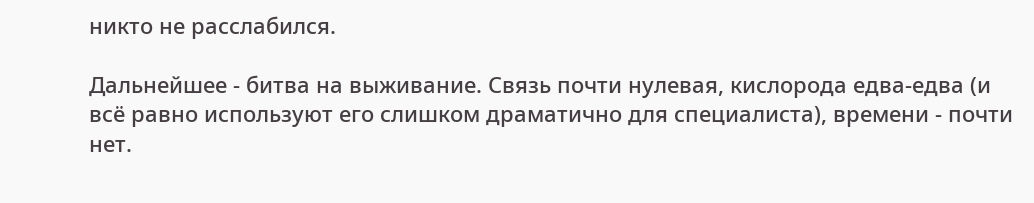никто не расслабился.

Дальнейшее - битва на выживание. Связь почти нулевая, кислорода едва-едва (и всё равно используют его слишком драматично для специалиста), времени - почти нет.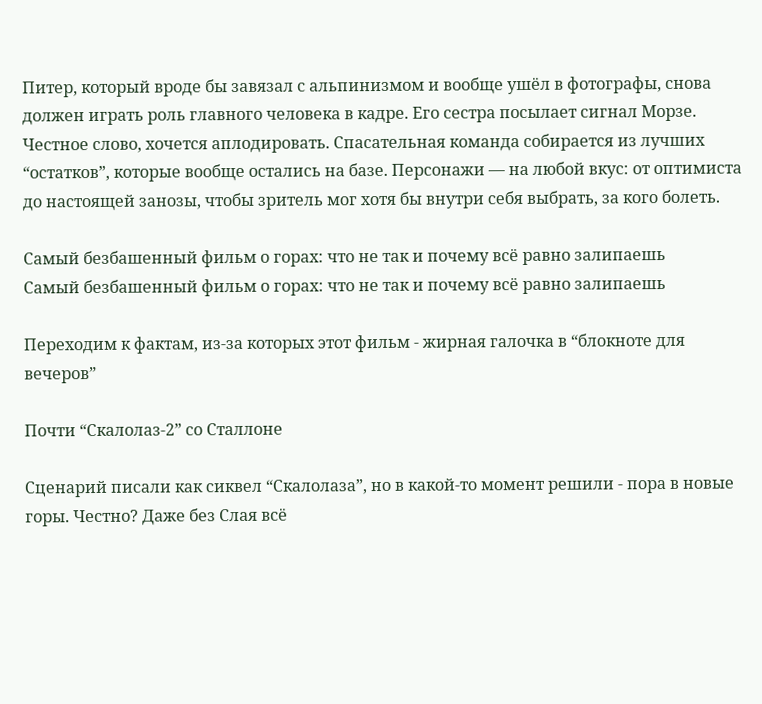Питер, который вроде бы завязал с альпинизмом и вообще ушёл в фотографы, снова должен играть роль главного человека в кадре. Его сестра посылает сигнал Морзе. Честное слово, хочется аплодировать. Спасательная команда собирается из лучших “остатков”, которые вообще остались на базе. Персонажи — на любой вкус: от оптимиста до настоящей занозы, чтобы зритель мог хотя бы внутри себя выбрать, за кого болеть.

Самый безбашенный фильм о горах: что не так и почему всё равно залипаешь
Самый безбашенный фильм о горах: что не так и почему всё равно залипаешь

Переходим к фактам, из-за которых этот фильм - жирная галочка в “блокноте для вечеров”

Почти “Скалолаз-2” со Сталлоне

Сценарий писали как сиквел “Скалолаза”, но в какой-то момент решили - пора в новые горы. Честно? Даже без Слая всё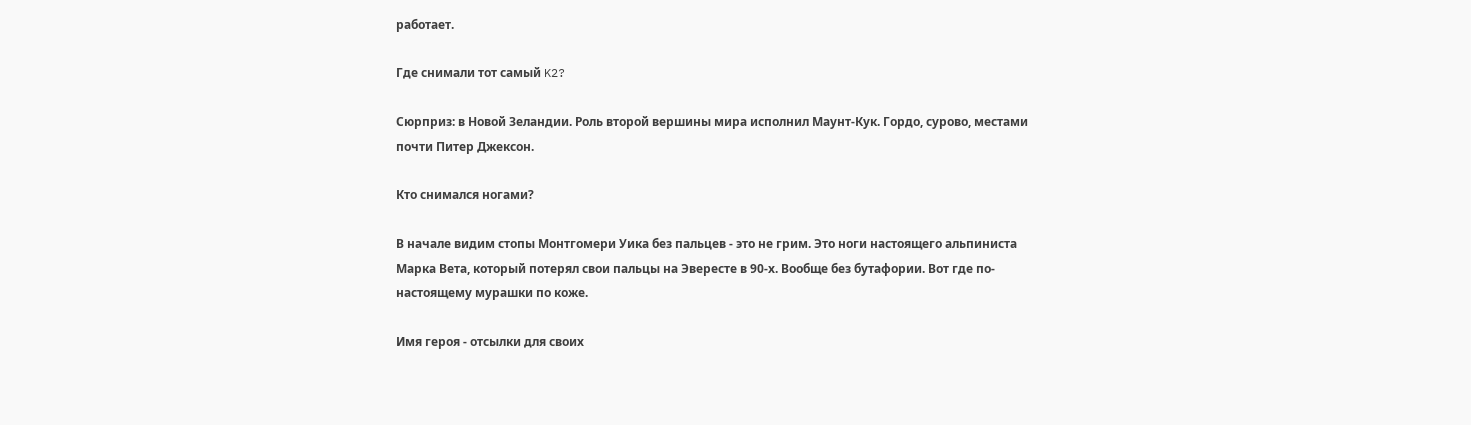работает.

Где снимали тот самый K2?

Сюрприз: в Новой Зеландии. Роль второй вершины мира исполнил Маунт-Кук. Гордо, сурово, местами почти Питер Джексон.

Кто снимался ногами?

В начале видим стопы Монтгомери Уика без пальцев - это не грим. Это ноги настоящего альпиниста Марка Вета, который потерял свои пальцы на Эвересте в 90-х. Вообще без бутафории. Вот где по-настоящему мурашки по коже.

Имя героя - отсылки для своих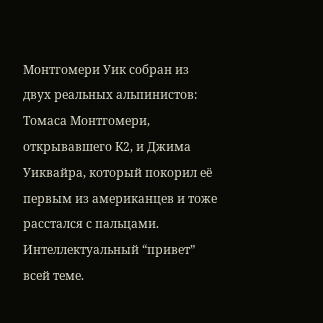Монтгомери Уик собран из двух реальных альпинистов: Томаса Монтгомери, открывавшего К2, и Джима Уиквайра, который покорил её первым из американцев и тоже расстался с пальцами. Интеллектуальный “привет” всей теме.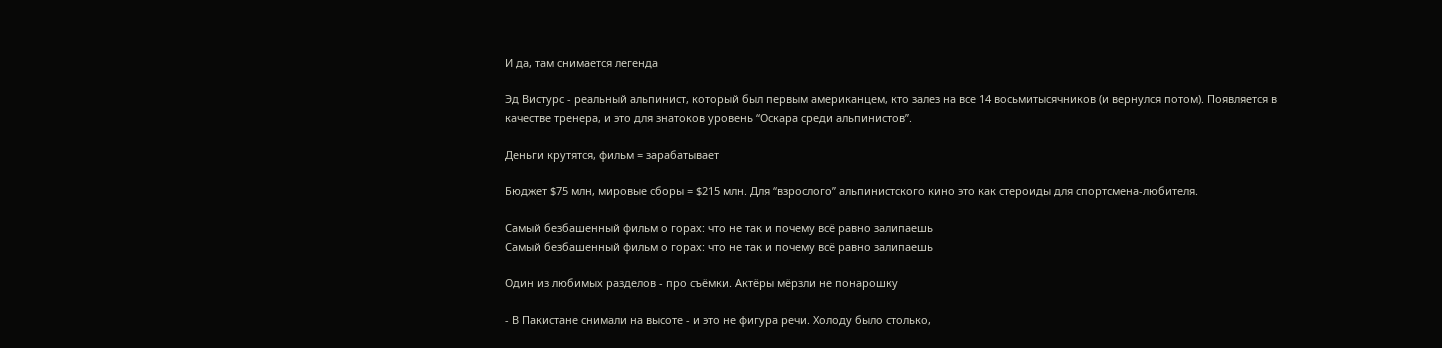И да, там снимается легенда

Эд Вистурс - реальный альпинист, который был первым американцем, кто залез на все 14 восьмитысячников (и вернулся потом). Появляется в качестве тренера, и это для знатоков уровень “Оскара среди альпинистов”.

Деньги крутятся, фильм = зарабатывает

Бюджет $75 млн, мировые сборы = $215 млн. Для “взрослого” альпинистского кино это как стероиды для спортсмена-любителя.

Самый безбашенный фильм о горах: что не так и почему всё равно залипаешь
Самый безбашенный фильм о горах: что не так и почему всё равно залипаешь

Один из любимых разделов - про съёмки. Актёры мёрзли не понарошку

- В Пакистане снимали на высоте - и это не фигура речи. Холоду было столько,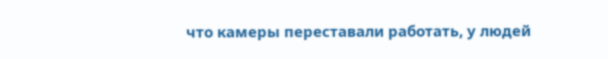что камеры переставали работать, у людей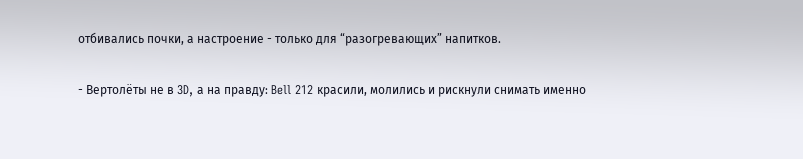отбивались почки, а настроение - только для “разогревающих” напитков.

- Вертолёты не в 3D, а на правду: Bell 212 красили, молились и рискнули снимать именно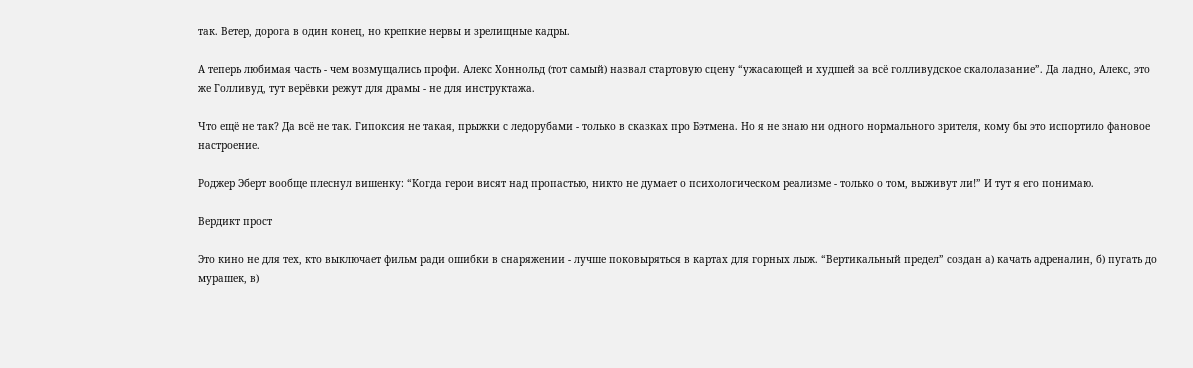так. Ветер, дорога в один конец, но крепкие нервы и зрелищные кадры.

А теперь любимая часть - чем возмущались профи. Алекс Хоннольд (тот самый) назвал стартовую сцену “ужасающей и худшей за всё голливудское скалолазание”. Да ладно, Алекс, это же Голливуд, тут верёвки режут для драмы - не для инструктажа.

Что ещё не так? Да всё не так. Гипоксия не такая, прыжки с ледорубами - только в сказках про Бэтмена. Но я не знаю ни одного нормального зрителя, кому бы это испортило фановое настроение.

Роджер Эберт вообще плеснул вишенку: “Когда герои висят над пропастью, никто не думает о психологическом реализме - только о том, выживут ли!” И тут я его понимаю.

Вердикт прост

Это кино не для тех, кто выключает фильм ради ошибки в снаряжении - лучше поковыряться в картах для горных лыж. “Вертикальный предел” создан а) качать адреналин, б) пугать до мурашек, в)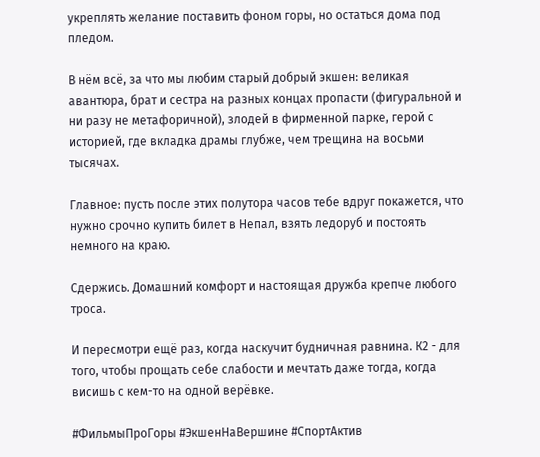укреплять желание поставить фоном горы, но остаться дома под пледом.

В нём всё, за что мы любим старый добрый экшен: великая авантюра, брат и сестра на разных концах пропасти (фигуральной и ни разу не метафоричной), злодей в фирменной парке, герой с историей, где вкладка драмы глубже, чем трещина на восьми тысячах.

Главное: пусть после этих полутора часов тебе вдруг покажется, что нужно срочно купить билет в Непал, взять ледоруб и постоять немного на краю.

Сдержись. Домашний комфорт и настоящая дружба крепче любого троса.

И пересмотри ещё раз, когда наскучит будничная равнина. К2 - для того, чтобы прощать себе слабости и мечтать даже тогда, когда висишь с кем-то на одной верёвке.

#ФильмыПроГоры #ЭкшенНаВершине #СпортАктив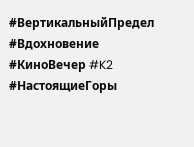#ВертикальныйПредел #Вдохновение #КиноВечер #K2 #НастоящиеГоры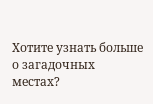Хотите узнать больше о загадочных местах?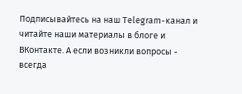Подписывайтесь на наш Telegram-канал и читайте наши материалы в блоге и ВКонтакте. А если возникли вопросы - всегда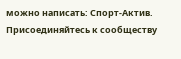можно написать: Спорт-Актив. Присоединяйтесь к сообществу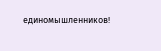единомышленников!